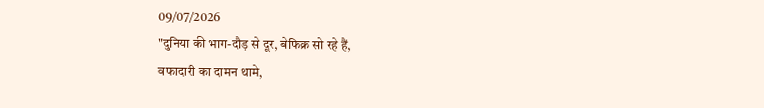09/07/2026
"दुनिया की भाग-दौड़ से दूर, बेफिक्र सो रहे हैं,
वफादारी का दामन थामे,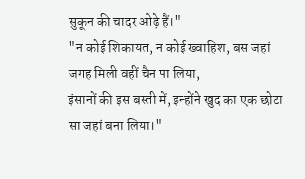सुकून की चादर ओढ़े हैं।"
"न कोई शिकायत, न कोई ख्वाहिश, बस जहां जगह मिली वहीं चैन पा लिया,
इंसानों की इस बस्ती में, इन्होंने खुद का एक छोटा सा जहां बना लिया।"